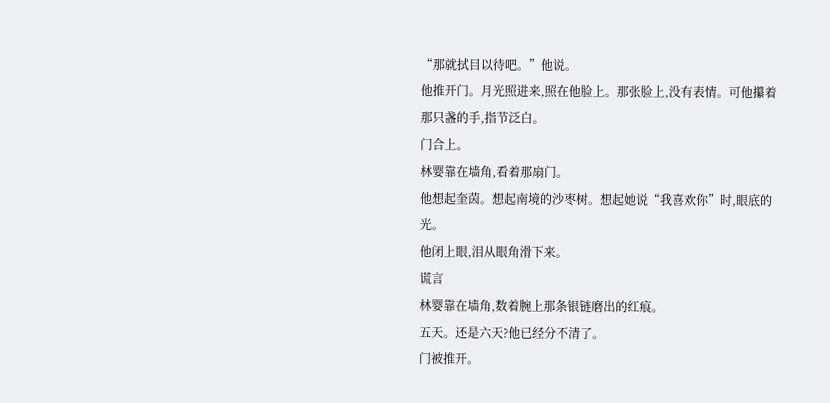“那就拭目以待吧。”他说。
他推开门。月光照进来,照在他脸上。那张脸上,没有表情。可他攥着那只盏的手,指节泛白。
门合上。
林婴靠在墙角,看着那扇门。
他想起奎茵。想起南境的沙枣树。想起她说“我喜欢你”时,眼底的光。
他闭上眼,泪从眼角滑下来。
谎言
林婴靠在墙角,数着腕上那条银链磨出的红痕。
五天。还是六天?他已经分不清了。
门被推开。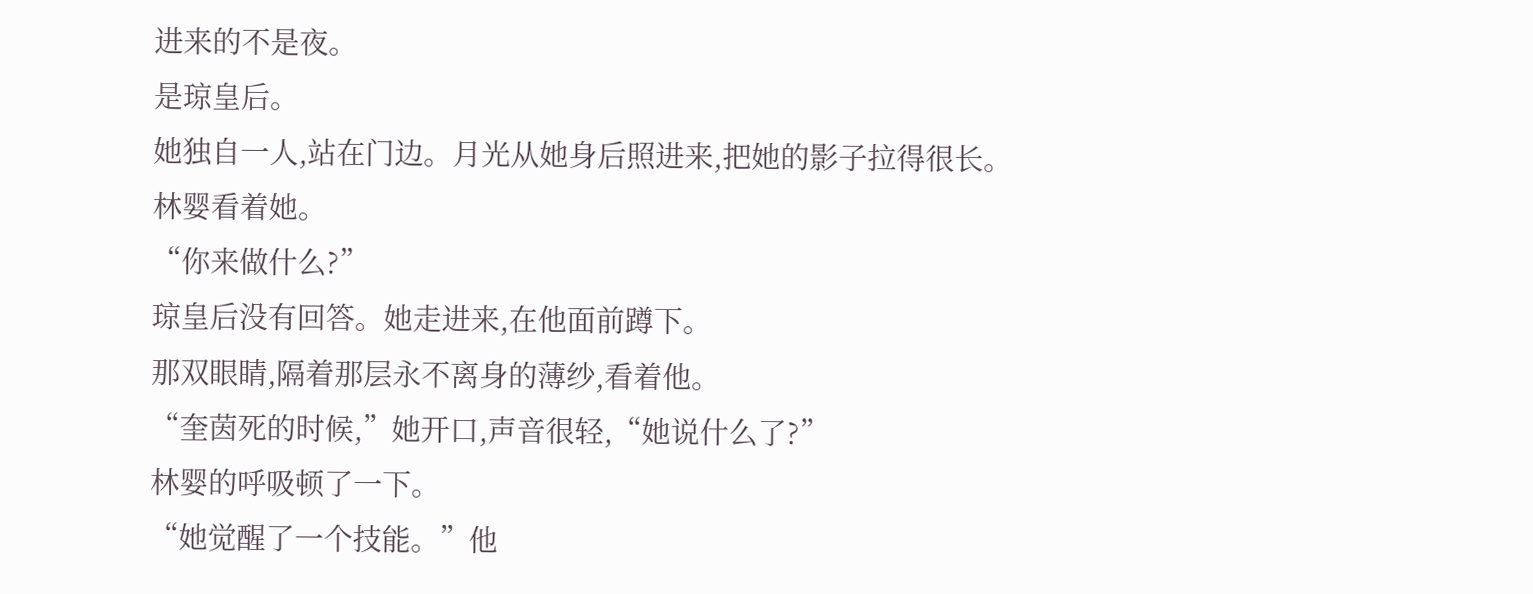进来的不是夜。
是琼皇后。
她独自一人,站在门边。月光从她身后照进来,把她的影子拉得很长。
林婴看着她。
“你来做什么?”
琼皇后没有回答。她走进来,在他面前蹲下。
那双眼睛,隔着那层永不离身的薄纱,看着他。
“奎茵死的时候,”她开口,声音很轻,“她说什么了?”
林婴的呼吸顿了一下。
“她觉醒了一个技能。”他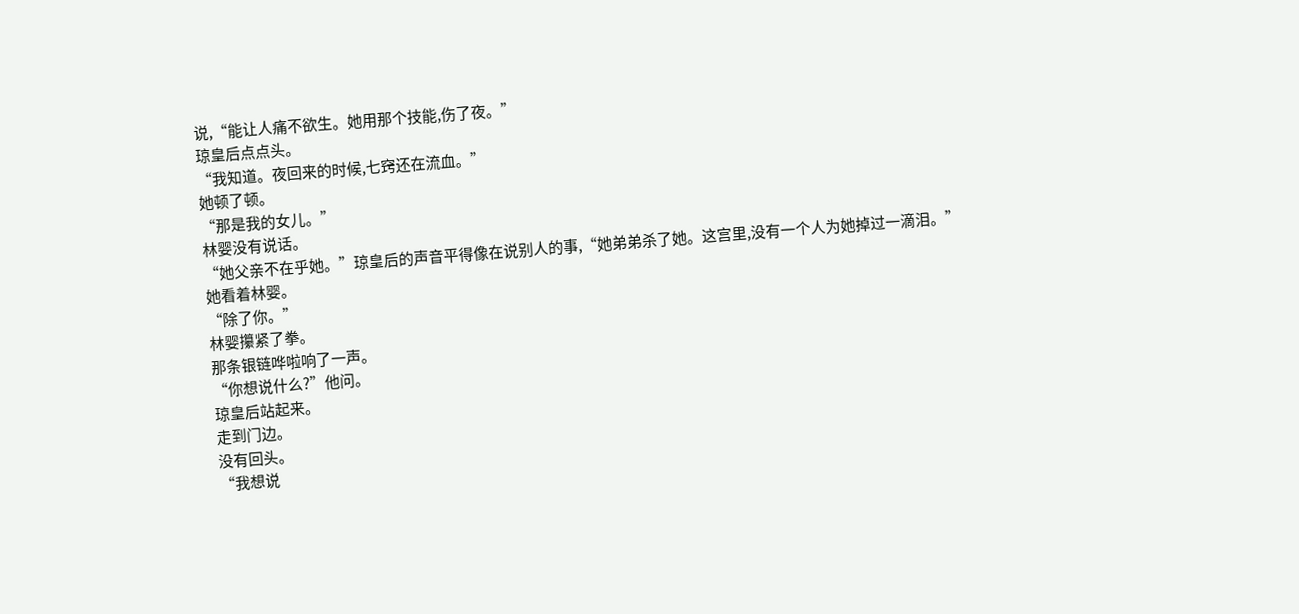说,“能让人痛不欲生。她用那个技能,伤了夜。”
琼皇后点点头。
“我知道。夜回来的时候,七窍还在流血。”
她顿了顿。
“那是我的女儿。”
林婴没有说话。
“她父亲不在乎她。”琼皇后的声音平得像在说别人的事,“她弟弟杀了她。这宫里,没有一个人为她掉过一滴泪。”
她看着林婴。
“除了你。”
林婴攥紧了拳。
那条银链哗啦响了一声。
“你想说什么?”他问。
琼皇后站起来。
走到门边。
没有回头。
“我想说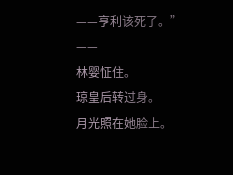——亨利该死了。”
——
林婴怔住。
琼皇后转过身。
月光照在她脸上。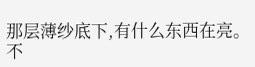那层薄纱底下,有什么东西在亮。不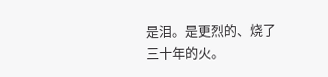是泪。是更烈的、烧了三十年的火。